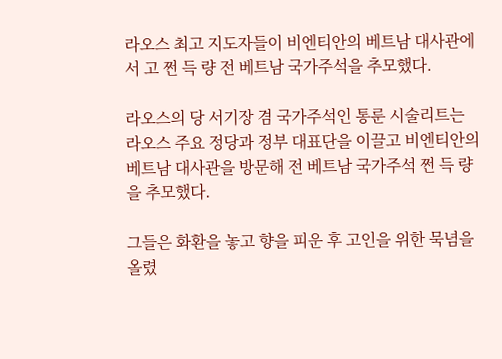라오스 최고 지도자들이 비엔티안의 베트남 대사관에서 고 쩐 득 량 전 베트남 국가주석을 추모했다.

라오스의 당 서기장 겸 국가주석인 통룬 시술리트는 라오스 주요 정당과 정부 대표단을 이끌고 비엔티안의 베트남 대사관을 방문해 전 베트남 국가주석 쩐 득 량을 추모했다.

그들은 화환을 놓고 향을 피운 후 고인을 위한 묵념을 올렸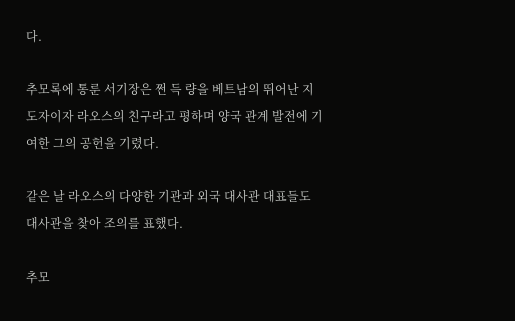다.

추모록에 통룬 서기장은 쩐 득 량을 베트남의 뛰어난 지도자이자 라오스의 친구라고 평하며 양국 관계 발전에 기여한 그의 공헌을 기렸다.

같은 날 라오스의 다양한 기관과 외국 대사관 대표들도 대사관을 찾아 조의를 표했다.

추모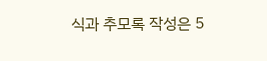식과 추모록 작성은 5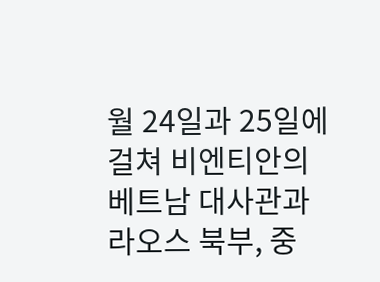월 24일과 25일에 걸쳐 비엔티안의 베트남 대사관과 라오스 북부, 중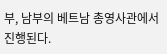부, 남부의 베트남 총영사관에서 진행된다.